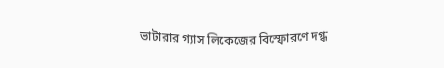ভাটারার গ্যাস লিকেজের বিস্ফোরণে দগ্ধ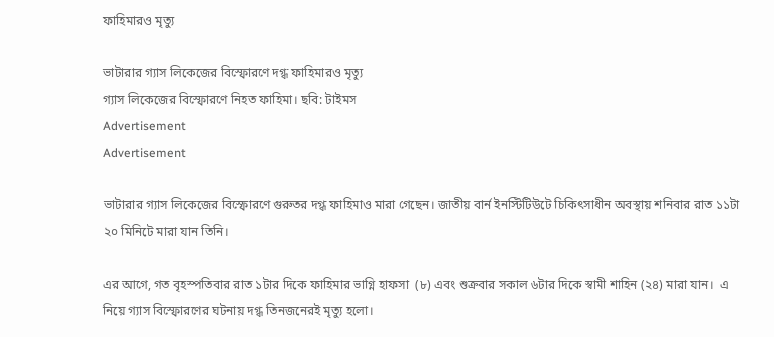ফাহিমারও মৃত্যু

ভাটারার গ্যাস লিকেজের বিস্ফোরণে দগ্ধ ফাহিমারও মৃত্যু
গ্যাস লিকেজের বিস্ফোরণে নিহত ফাহিমা। ছবি: টাইমস
Advertisement
Advertisement

ভাটারার গ্যাস লিকেজের বিস্ফোরণে গুরুতর দগ্ধ ফাহিমাও মারা গেছেন। জাতীয় বার্ন ইনস্টিটিউটে চিকিৎসাধীন অবস্থায় শনিবার রাত ১১টা ২০ মিনিটে মারা যান তিনি।

এর আগে, গত বৃহস্পতিবার রাত ১টার দিকে ফাহিমার ভাগ্নি হাফসা  (৮) এবং শুক্রবার সকাল ৬টার দিকে স্বামী শাহিন (২৪) মারা যান।  এ নিয়ে গ্যাস বিস্ফোরণের ঘটনায় দগ্ধ তিনজনেরই মৃত্যু হলো।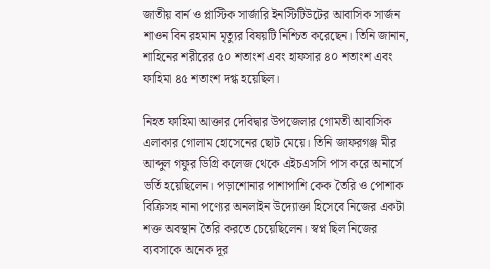জাতীয় বার্ন ও প্লাস্টিক সার্জারি ইনস্টিটিউটের আবাসিক সার্জন শাওন বিন রহমান মৃত্যুর বিষয়টি নিশ্চিত করেছেন। তিনি জানান, শাহিনের শরীরের ৫০ শতাংশ এবং হাফসার ৪০ শতাংশ এবং ফাহিমা ৪৫ শতাংশ দগ্ধ হয়েছিল।

নিহত ফাহিমা আক্তার দেবিদ্বার উপজেলার গোমতী আবাসিক এলাকার গোলাম হোসেনের ছোট মেয়ে। তিনি জাফরগঞ্জ মীর আব্দুল গফুর ডিগ্রি কলেজ থেকে এইচএসসি পাস করে অনার্সে ভর্তি হয়েছিলেন। পড়াশোনার পাশাপাশি কেক তৈরি ও পোশাক বিক্রিসহ নানা পণ্যের অনলাইন উদ্যোক্তা হিসেবে নিজের একটা শক্ত অবস্থান তৈরি করতে চেয়েছিলেন। স্বপ্ন ছিল নিজের ব্যবসাকে অনেক দূর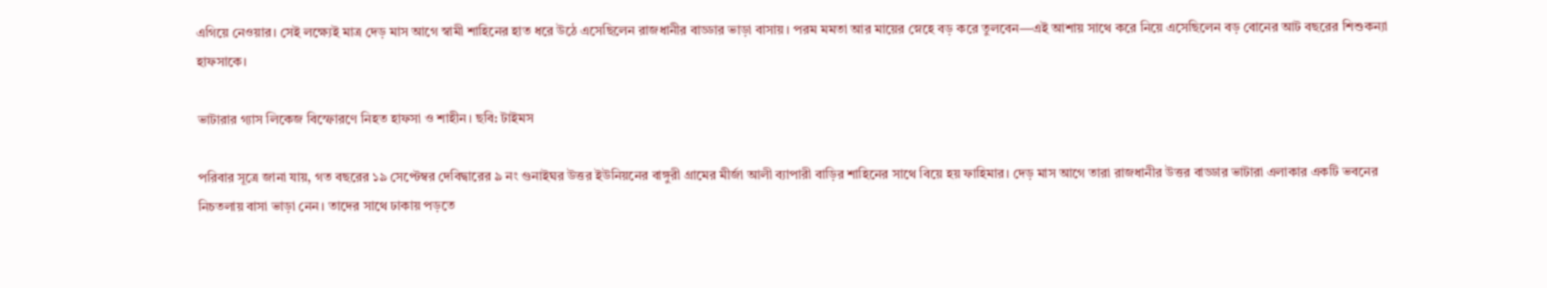এগিয়ে নেওয়ার। সেই লক্ষ্যেই মাত্র দেড় মাস আগে স্বামী শাহিনের হাত ধরে উঠে এসেছিলেন রাজধানীর বাড্ডার ভাড়া বাসায়। পরম মমতা আর মায়ের স্নেহে বড় করে তুলবেন—এই আশায় সাথে করে নিয়ে এসেছিলেন বড় বোনের আট বছরের শিশুকন্যা হাফসাকে।

ভাটারার গ্যাস লিকেজ বিস্ফোরণে নিহত হাফসা ও শাহীন। ছবি: টাইমস

পরিবার সূত্রে জানা যায়, গত বছরের ১৯ সেপ্টেম্বর দেবিদ্বারের ৯ নং গুনাইঘর উত্তর ইউনিয়নের বাঙ্গুরী গ্রামের মীর্জা আলী ব্যাপারী বাড়ির শাহিনের সাথে বিয়ে হয় ফাহিমার। দেড় মাস আগে তারা রাজধানীর উত্তর বাড্ডার ভাটারা এলাকার একটি ভবনের নিচতলায় বাসা ভাড়া নেন। তাদের সাথে ঢাকায় পড়তে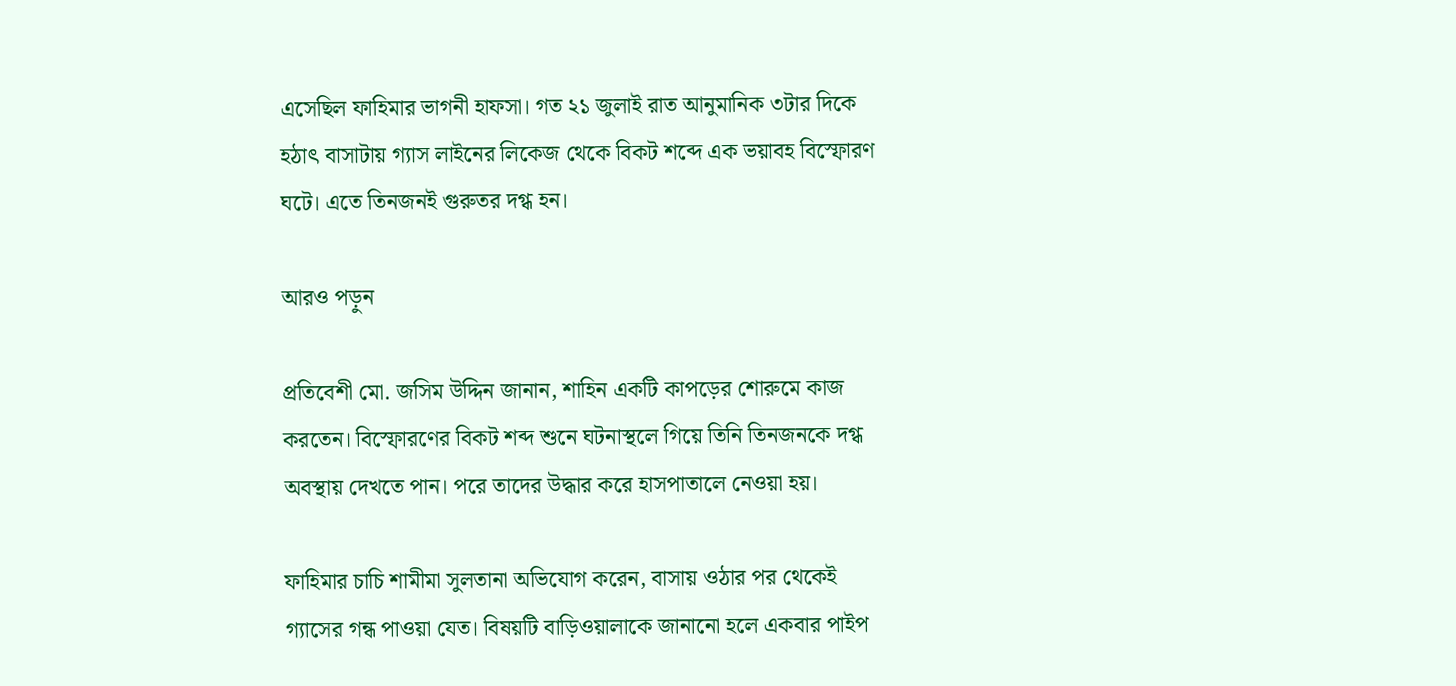এসেছিল ফাহিমার ভাগনী হাফসা। গত ২১ জুলাই রাত আনুমানিক ৩টার দিকে হঠাৎ বাসাটায় গ্যাস লাইনের লিকেজ থেকে বিকট শব্দে এক ভয়াবহ বিস্ফোরণ ঘটে। এতে তিনজনই গুরুতর দগ্ধ হন।

আরও পড়ুন

প্রতিবেশী মো. জসিম উদ্দিন জানান, শাহিন একটি কাপড়ের শোরুমে কাজ করতেন। বিস্ফোরণের বিকট শব্দ শুনে ঘটনাস্থলে গিয়ে তিনি তিনজনকে দগ্ধ অবস্থায় দেখতে পান। পরে তাদের উদ্ধার করে হাসপাতালে নেওয়া হয়।

ফাহিমার চাচি শামীমা সুলতানা অভিযোগ করেন, বাসায় ওঠার পর থেকেই গ্যাসের গন্ধ পাওয়া যেত। বিষয়টি বাড়িওয়ালাকে জানানো হলে একবার পাইপ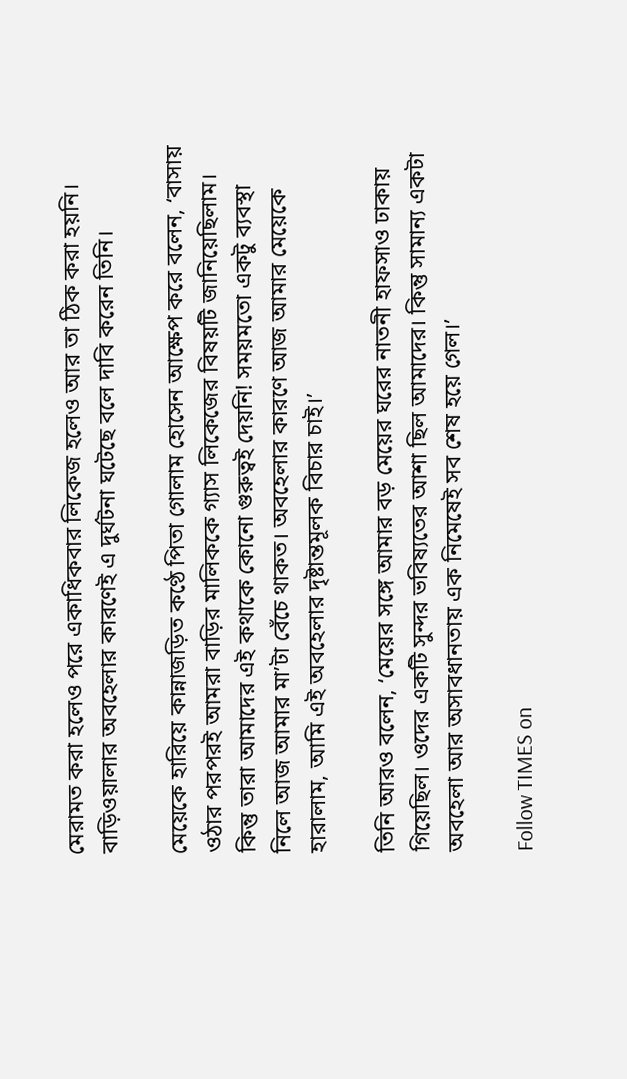মেরামত করা হলেও পরে একাধিকবার লিকেজ হলেও আর তা ঠিক করা হয়নি। বাড়িওয়ালার অবহেলার কারণেই এ দুর্ঘটনা ঘটেছে বলে দাবি করেন তিনি।

মেয়েকে হারিয়ে কান্নাজড়িত কণ্ঠে পিতা গোলাম হোসেন আক্ষেপ করে বলেন, ‘বাসায় ওঠার পরপরই আমরা বাড়ির মালিককে গ্যাস লিকেজের বিষয়টি জানিয়েছিলাম। কিন্তু তারা আমাদের এই কথাকে কোনো গুরুত্বই দেয়নি! সময়মতো একটু ব্যবস্থা নিলে আজ আমার মা’টা বেঁচে থাকত। অবহেলার কারণে আজ আমার মেয়েকে হারালাম, আমি এই অবহেলার দৃষ্টান্তমূলক বিচার চাই।’

তিনি আরও বলেন, ‘মেয়ের সঙ্গে আমার বড় মেয়ের ঘরের নাতনী হাফসাও ঢাকায় গিয়েছিল। ওদের একটি সুন্দর ভবিষ্যতের আশা ছিল আমাদের। কিন্তু সামান্য একটা অবহেলা আর অসাবধানতায় এক নিমেষেই সব শেষ হয়ে গেল।’

Follow TIMES on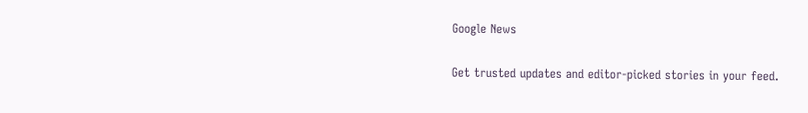Google News

Get trusted updates and editor-picked stories in your feed.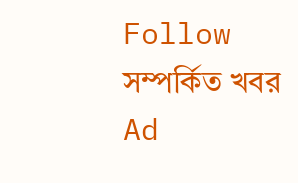Follow
সম্পর্কিত খবর
Ad